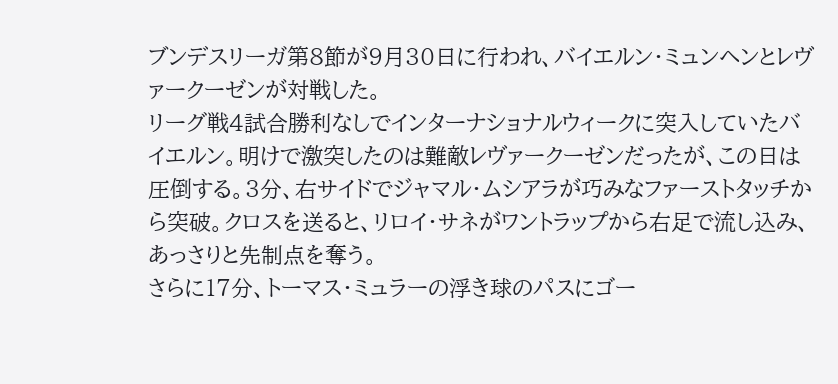ブンデスリーガ第8節が9月30日に行われ、バイエルン・ミュンヘンとレヴァークーゼンが対戦した。
リーグ戦4試合勝利なしでインターナショナルウィークに突入していたバイエルン。明けで激突したのは難敵レヴァークーゼンだったが、この日は圧倒する。3分、右サイドでジャマル・ムシアラが巧みなファーストタッチから突破。クロスを送ると、リロイ・サネがワントラップから右足で流し込み、あっさりと先制点を奪う。
さらに17分、トーマス・ミュラーの浮き球のパスにゴー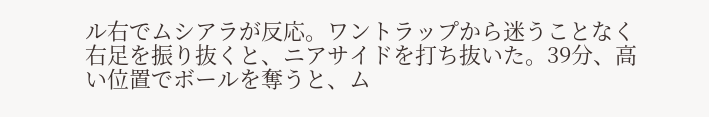ル右でムシアラが反応。ワントラップから迷うことなく右足を振り抜くと、ニアサイドを打ち抜いた。39分、高い位置でボールを奪うと、ム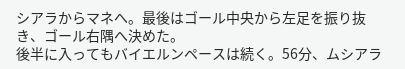シアラからマネへ。最後はゴール中央から左足を振り抜き、ゴール右隅へ決めた。
後半に入ってもバイエルンペースは続く。56分、ムシアラ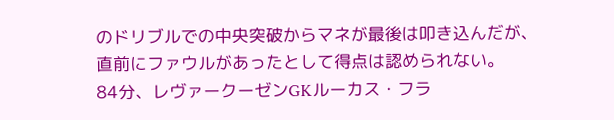のドリブルでの中央突破からマネが最後は叩き込んだが、直前にファウルがあったとして得点は認められない。
84分、レヴァークーゼンGKルーカス・フラ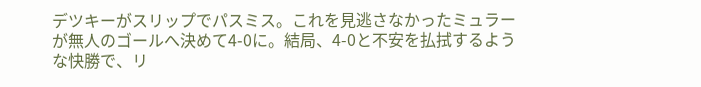デツキーがスリップでパスミス。これを見逃さなかったミュラーが無人のゴールへ決めて4-0に。結局、4-0と不安を払拭するような快勝で、リ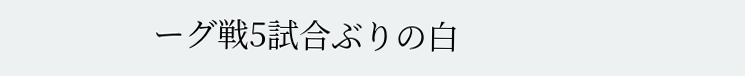ーグ戦5試合ぶりの白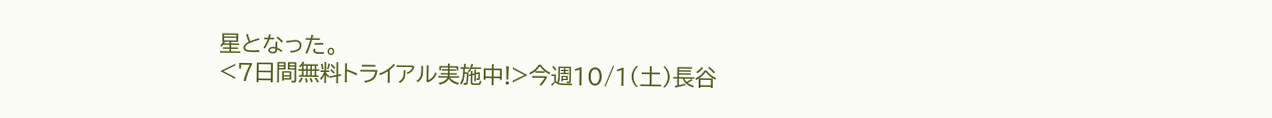星となった。
<7日間無料トライアル実施中!>今週10/1(土)長谷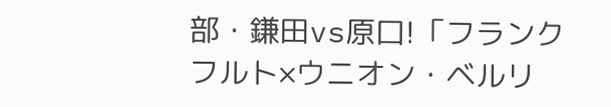部・鎌田vs原口!「フランクフルト×ウニオン・ベルリ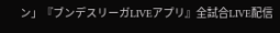ン」『ブンデスリーガLIVEアプリ』全試合LIVE配信